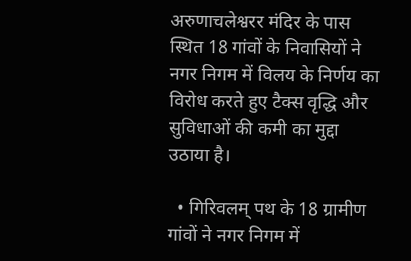अरुणाचलेश्वरर मंदिर के पास स्थित 18 गांवों के निवासियों ने नगर निगम में विलय के निर्णय का विरोध करते हुए टैक्स वृद्धि और सुविधाओं की कमी का मुद्दा उठाया है।

  • गिरिवलम् पथ के 18 ग्रामीण गांवों ने नगर निगम में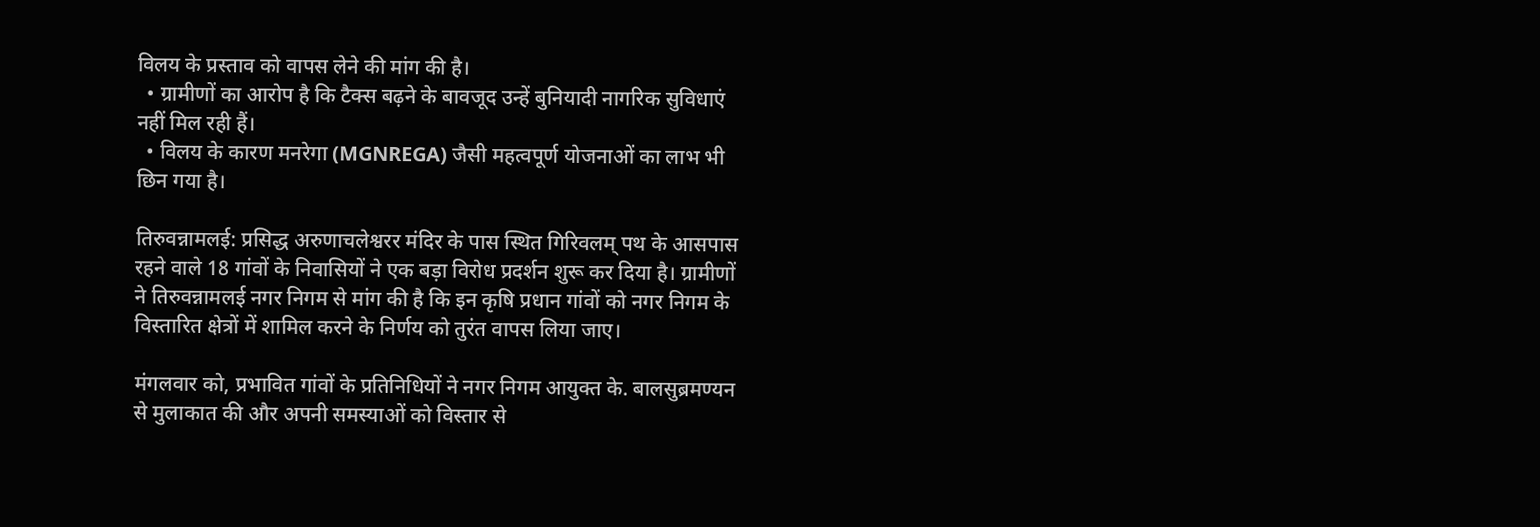विलय के प्रस्ताव को वापस लेने की मांग की है।
  • ग्रामीणों का आरोप है कि टैक्स बढ़ने के बावजूद उन्हें बुनियादी नागरिक सुविधाएं नहीं मिल रही हैं।
  • विलय के कारण मनरेगा (MGNREGA) जैसी महत्वपूर्ण योजनाओं का लाभ भी छिन गया है।

तिरुवन्नामलई: प्रसिद्ध अरुणाचलेश्वरर मंदिर के पास स्थित गिरिवलम् पथ के आसपास रहने वाले 18 गांवों के निवासियों ने एक बड़ा विरोध प्रदर्शन शुरू कर दिया है। ग्रामीणों ने तिरुवन्नामलई नगर निगम से मांग की है कि इन कृषि प्रधान गांवों को नगर निगम के विस्तारित क्षेत्रों में शामिल करने के निर्णय को तुरंत वापस लिया जाए।

मंगलवार को, प्रभावित गांवों के प्रतिनिधियों ने नगर निगम आयुक्त के. बालसुब्रमण्यन से मुलाकात की और अपनी समस्याओं को विस्तार से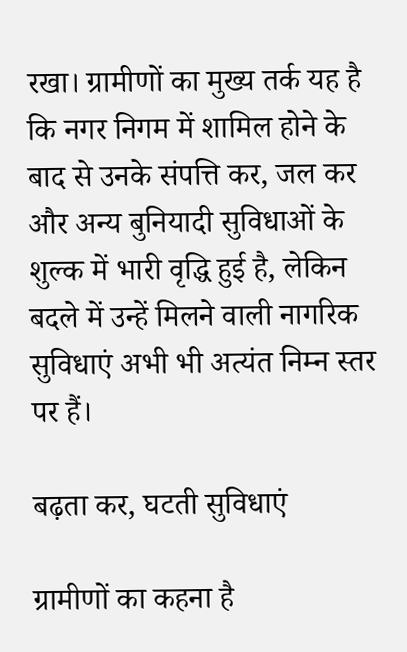रखा। ग्रामीणों का मुख्य तर्क यह है कि नगर निगम में शामिल होने के बाद से उनके संपत्ति कर, जल कर और अन्य बुनियादी सुविधाओं के शुल्क में भारी वृद्धि हुई है, लेकिन बदले में उन्हें मिलने वाली नागरिक सुविधाएं अभी भी अत्यंत निम्न स्तर पर हैं।

बढ़ता कर, घटती सुविधाएं

ग्रामीणों का कहना है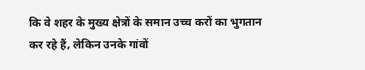कि वे शहर के मुख्य क्षेत्रों के समान उच्च करों का भुगतान कर रहे हैं, लेकिन उनके गांवों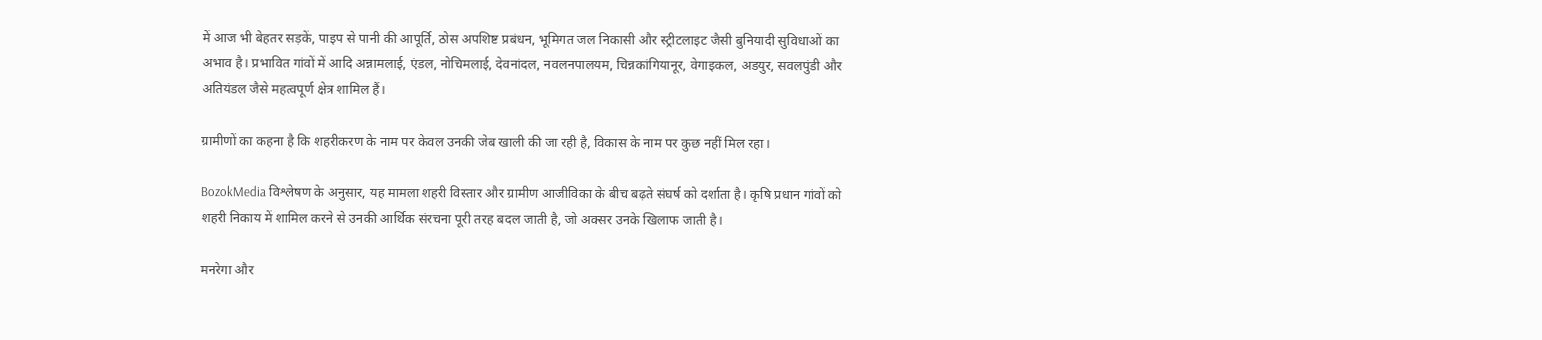में आज भी बेहतर सड़कें, पाइप से पानी की आपूर्ति, ठोस अपशिष्ट प्रबंधन, भूमिगत जल निकासी और स्ट्रीटलाइट जैसी बुनियादी सुविधाओं का अभाव है। प्रभावित गांवों में आदि अन्नामलाई, एंडल, नोचिमलाई, देवनांदल, नवलनपालयम, चिन्नकांगियानूर, वेगाइकल, अडयुर, सवलपुंडी और अतियंडल जैसे महत्वपूर्ण क्षेत्र शामिल हैं।

ग्रामीणों का कहना है कि शहरीकरण के नाम पर केवल उनकी जेब खाली की जा रही है, विकास के नाम पर कुछ नहीं मिल रहा।

BozokMedia विश्लेषण के अनुसार, यह मामला शहरी विस्तार और ग्रामीण आजीविका के बीच बढ़ते संघर्ष को दर्शाता है। कृषि प्रधान गांवों को शहरी निकाय में शामिल करने से उनकी आर्थिक संरचना पूरी तरह बदल जाती है, जो अक्सर उनके खिलाफ जाती है।

मनरेगा और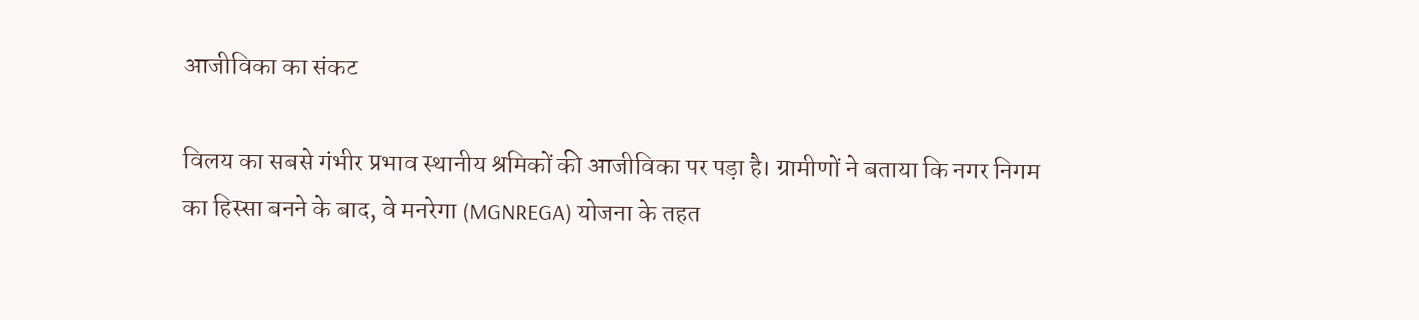आजीविका का संकट

विलय का सबसे गंभीर प्रभाव स्थानीय श्रमिकों की आजीविका पर पड़ा है। ग्रामीणों ने बताया कि नगर निगम का हिस्सा बनने के बाद, वे मनरेगा (MGNREGA) योजना के तहत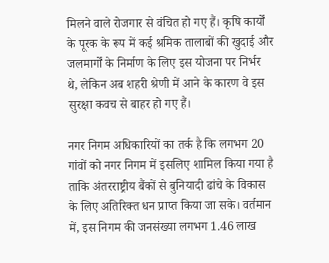मिलने वाले रोजगार से वंचित हो गए हैं। कृषि कार्यों के पूरक के रूप में कई श्रमिक तालाबों की खुदाई और जलमार्गों के निर्माण के लिए इस योजना पर निर्भर थे, लेकिन अब शहरी श्रेणी में आने के कारण वे इस सुरक्षा कवच से बाहर हो गए हैं।

नगर निगम अधिकारियों का तर्क है कि लगभग 20 गांवों को नगर निगम में इसलिए शामिल किया गया है ताकि अंतरराष्ट्रीय बैंकों से बुनियादी ढांचे के विकास के लिए अतिरिक्त धन प्राप्त किया जा सके। वर्तमान में, इस निगम की जनसंख्या लगभग 1.46 लाख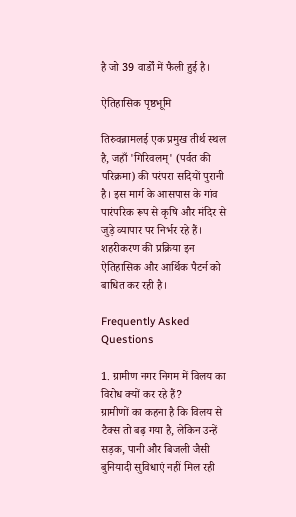है जो 39 वार्डों में फैली हुई है।

ऐतिहासिक पृष्ठभूमि

तिरुवन्नामलई एक प्रमुख तीर्थ स्थल है, जहाँ 'गिरिवलम्' (पर्वत की परिक्रमा) की परंपरा सदियों पुरानी है। इस मार्ग के आसपास के गांव पारंपरिक रूप से कृषि और मंदिर से जुड़े व्यापार पर निर्भर रहे हैं। शहरीकरण की प्रक्रिया इन ऐतिहासिक और आर्थिक पैटर्न को बाधित कर रही है।

Frequently Asked Questions

1. ग्रामीण नगर निगम में विलय का विरोध क्यों कर रहे हैं?
ग्रामीणों का कहना है कि विलय से टैक्स तो बढ़ गया है, लेकिन उन्हें सड़क, पानी और बिजली जैसी बुनियादी सुविधाएं नहीं मिल रही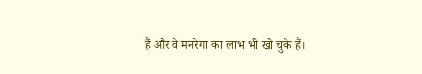हैं और वे मनरेगा का लाभ भी खो चुके हैं।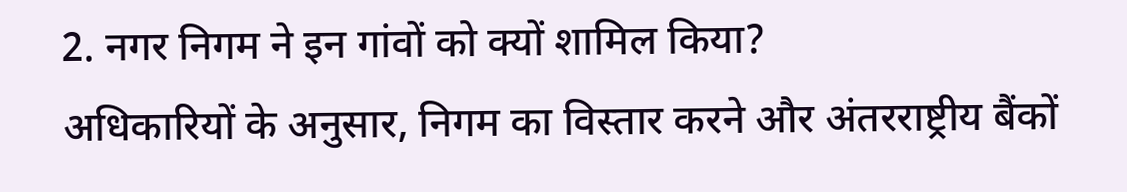2. नगर निगम ने इन गांवों को क्यों शामिल किया?
अधिकारियों के अनुसार, निगम का विस्तार करने और अंतरराष्ट्रीय बैंकों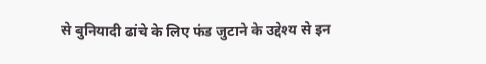से बुनियादी ढांचे के लिए फंड जुटाने के उद्देश्य से इन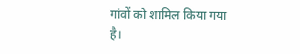गांवों को शामिल किया गया है।